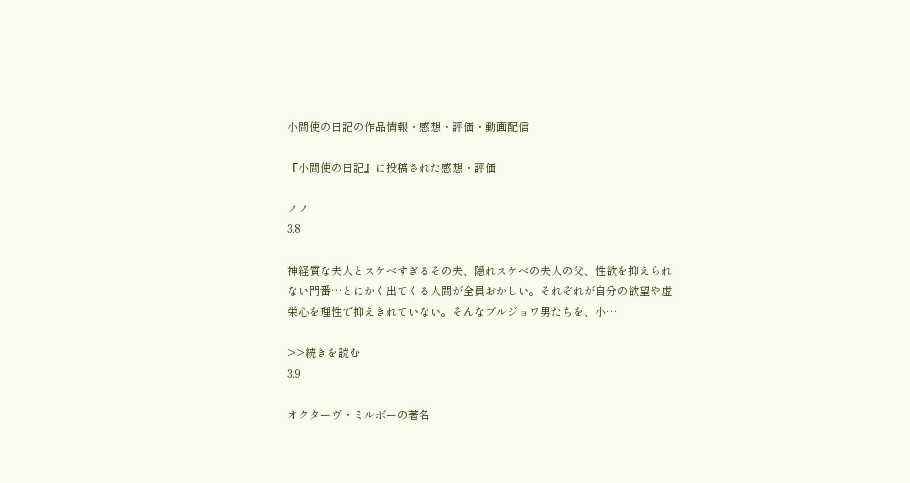小間使の日記の作品情報・感想・評価・動画配信

『小間使の日記』に投稿された感想・評価

ノノ
3.8

神経質な夫人とスケベすぎるその夫、隠れスケベの夫人の父、性欲を抑えられない門番…とにかく出てくる人間が全員おかしい。それぞれが自分の欲望や虚栄心を理性で抑えきれていない。そんなブルジョワ男たちを、小…

>>続きを読む
3.9

オクターヴ・ミルボーの著名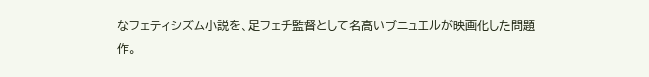なフェティシズム小説を、足フェチ監督として名高いブニュエルが映画化した問題作。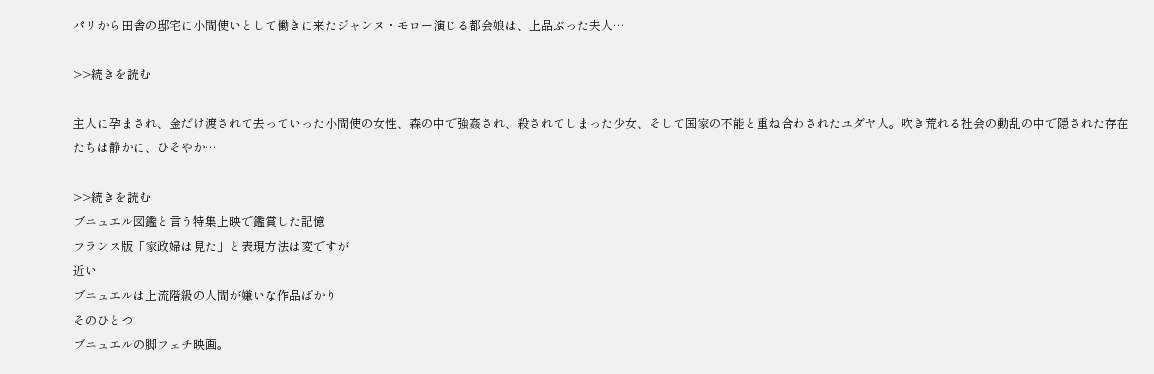パリから田舎の邸宅に小間使いとして働きに来たジャンヌ・モロー演じる都会娘は、上品ぶった夫人…

>>続きを読む

主人に孕まされ、金だけ渡されて去っていった小間使の女性、森の中で強姦され、殺されてしまった少女、そして国家の不能と重ね合わされたユダヤ人。吹き荒れる社会の動乱の中で隠された存在たちは静かに、ひそやか…

>>続きを読む
ブニュエル図鑑と言う特集上映で鑑賞した記憶
フランス版「家政婦は見た」と表現方法は変ですが
近い
ブニュエルは上流階級の人間が嫌いな作品ばかり
そのひとつ
ブニュエルの脚フェチ映画。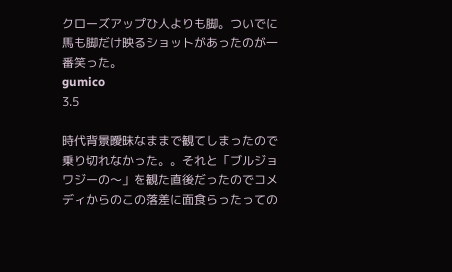クローズアップひ人よりも脚。ついでに馬も脚だけ映るショットがあったのが一番笑った。
gumico
3.5

時代背景曖昧なままで観てしまったので乗り切れなかった。。それと「ブルジョワジーの〜」を観た直後だったのでコメディからのこの落差に面食らったっての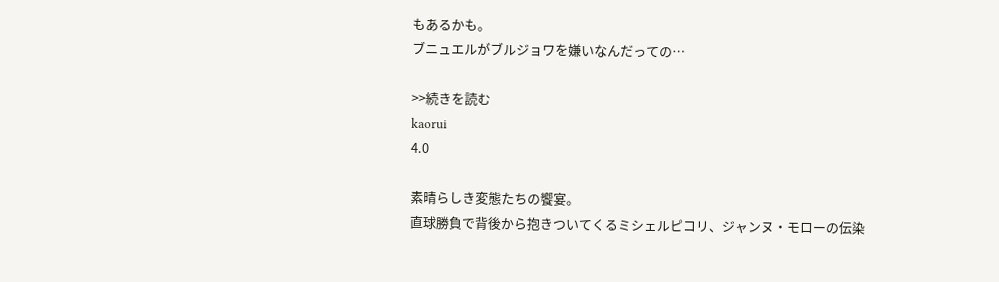もあるかも。
ブニュエルがブルジョワを嫌いなんだっての…

>>続きを読む
kaorui
4.0

素晴らしき変態たちの饗宴。
直球勝負で背後から抱きついてくるミシェルピコリ、ジャンヌ・モローの伝染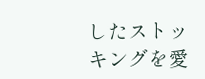したストッキングを愛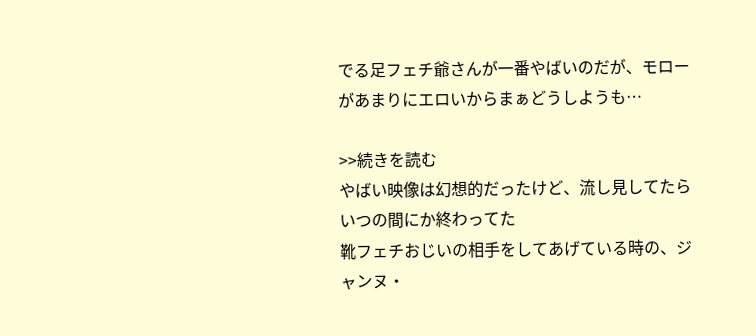でる足フェチ爺さんが一番やばいのだが、モローがあまりにエロいからまぁどうしようも…

>>続きを読む
やばい映像は幻想的だったけど、流し見してたらいつの間にか終わってた
靴フェチおじいの相手をしてあげている時の、ジャンヌ・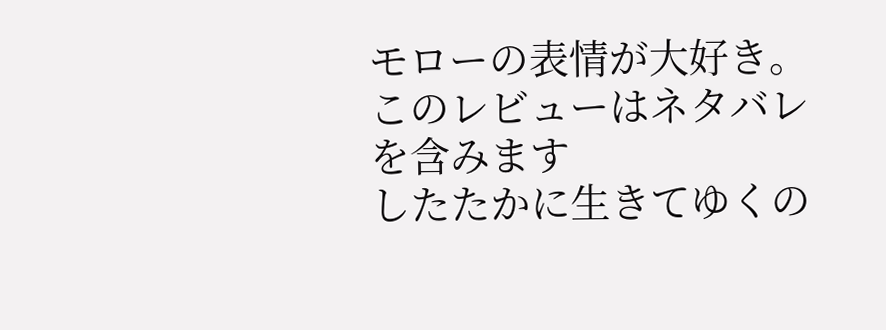モローの表情が大好き。
このレビューはネタバレを含みます
したたかに生きてゆくの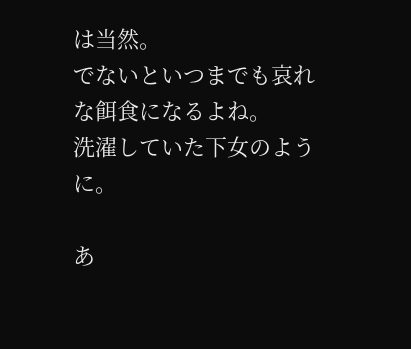は当然。
でないといつまでも哀れな餌食になるよね。
洗濯していた下女のように。

あ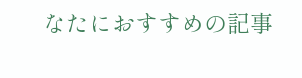なたにおすすめの記事